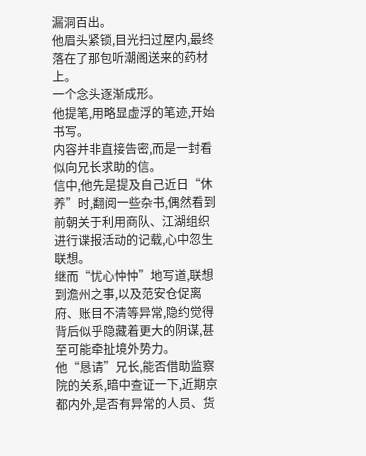漏洞百出。
他眉头紧锁,目光扫过屋内,最终落在了那包听潮阁送来的药材上。
一个念头逐渐成形。
他提笔,用略显虚浮的笔迹,开始书写。
内容并非直接告密,而是一封看似向兄长求助的信。
信中,他先是提及自己近日“休养”时,翻阅一些杂书,偶然看到前朝关于利用商队、江湖组织进行谍报活动的记载,心中忽生联想。
继而“忧心忡忡”地写道,联想到澹州之事,以及范安仓促离府、账目不清等异常,隐约觉得背后似乎隐藏着更大的阴谋,甚至可能牵扯境外势力。
他“恳请”兄长,能否借助监察院的关系,暗中查证一下,近期京都内外,是否有异常的人员、货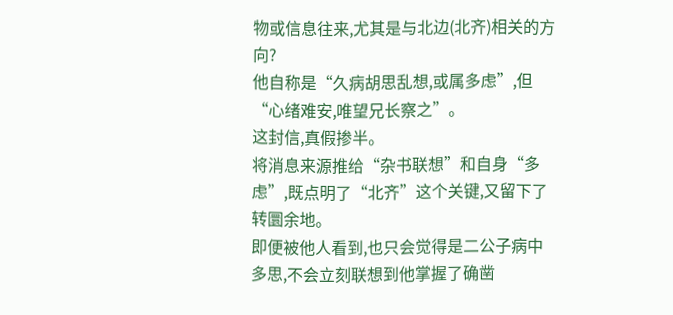物或信息往来,尤其是与北边(北齐)相关的方向?
他自称是“久病胡思乱想,或属多虑”,但“心绪难安,唯望兄长察之”。
这封信,真假掺半。
将消息来源推给“杂书联想”和自身“多虑”,既点明了“北齐”这个关键,又留下了转圜余地。
即便被他人看到,也只会觉得是二公子病中多思,不会立刻联想到他掌握了确凿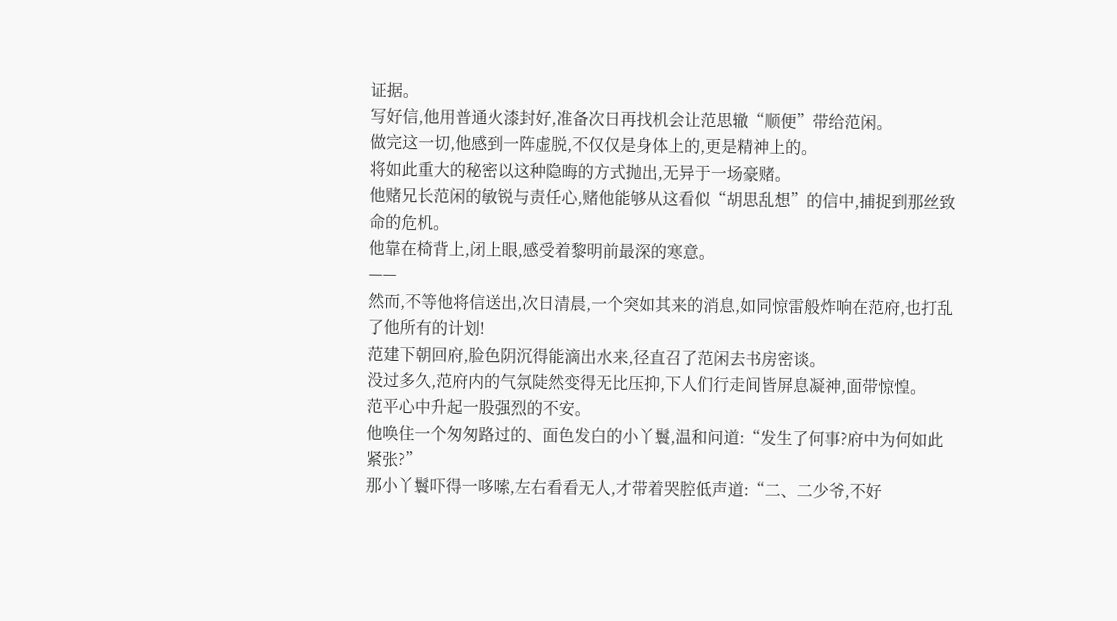证据。
写好信,他用普通火漆封好,准备次日再找机会让范思辙“顺便”带给范闲。
做完这一切,他感到一阵虚脱,不仅仅是身体上的,更是精神上的。
将如此重大的秘密以这种隐晦的方式抛出,无异于一场豪赌。
他赌兄长范闲的敏锐与责任心,赌他能够从这看似“胡思乱想”的信中,捕捉到那丝致命的危机。
他靠在椅背上,闭上眼,感受着黎明前最深的寒意。
——
然而,不等他将信送出,次日清晨,一个突如其来的消息,如同惊雷般炸响在范府,也打乱了他所有的计划!
范建下朝回府,脸色阴沉得能滴出水来,径直召了范闲去书房密谈。
没过多久,范府内的气氛陡然变得无比压抑,下人们行走间皆屏息凝神,面带惊惶。
范平心中升起一股强烈的不安。
他唤住一个匆匆路过的、面色发白的小丫鬟,温和问道:“发生了何事?府中为何如此紧张?”
那小丫鬟吓得一哆嗦,左右看看无人,才带着哭腔低声道:“二、二少爷,不好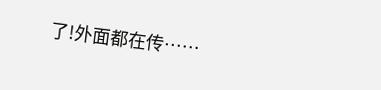了!外面都在传……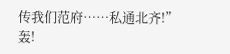传我们范府……私通北齐!”
轰!